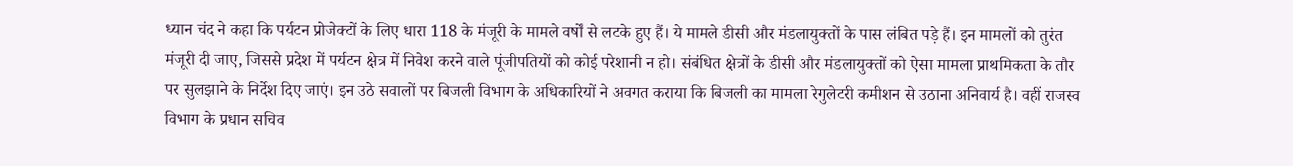ध्यान चंद ने कहा कि पर्यटन प्रोजेक्टों के लिए धारा 118 के मंजूरी के मामले वर्षों से लटके हुए हैं। ये मामले डीसी और मंडलायुक्तों के पास लंबित पड़े हैं। इन मामलों को तुरंत मंजूरी दी जाए, जिससे प्रदेश में पर्यटन क्षेत्र में निवेश करने वाले पूंजीपतियों को कोई परेशानी न हो। संबंधित क्षेत्रों के डीसी और मंडलायुक्तों को ऐसा मामला प्राथमिकता के तौर पर सुलझाने के निर्देश दिए जाएं। इन उठे सवालों पर बिजली विभाग के अधिकारियों ने अवगत कराया कि बिजली का मामला रेगुलेटरी कमीशन से उठाना अनिवार्य है। वहीं राजस्व विभाग के प्रधान सचिव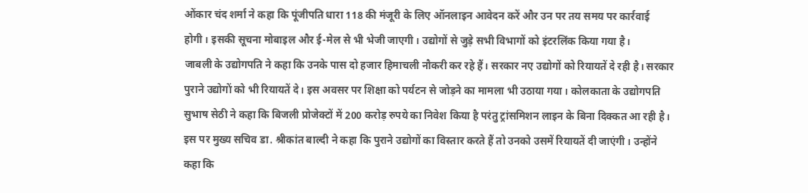ओंकार चंद शर्मा ने कहा कि पूंजीपति धारा 118 की मंजूरी के लिए ऑनलाइन आवेदन करें और उन पर तय समय पर कार्रवाई होगी। इसकी सूचना मोबाइल और ई-मेल से भी भेजी जाएगी। उद्योगों से जुड़े सभी विभागों को इंटरलिंक किया गया है।
जाबली के उद्योगपति ने कहा कि उनके पास दो हजार हिमाचली नौकरी कर रहे हैं। सरकार नए उद्योगों को रियायतें दे रही है। सरकार पुराने उद्योगों को भी रियायतें दे। इस अवसर पर शिक्षा को पर्यटन से जोड़ने का मामला भी उठाया गया। कोलकाता के उद्योगपति सुभाष सेठी ने कहा कि बिजली प्रोजेक्टों में 200 करोड़ रुपये का निवेश किया है परंतु ट्रांसमिशन लाइन के बिना दिक्कत आ रही है। इस पर मुख्य सचिव डा. श्रीकांत बाल्दी ने कहा कि पुराने उद्योगों का विस्तार करते हैं तो उनको उसमें रियायतें दी जाएंगी। उन्होंने कहा कि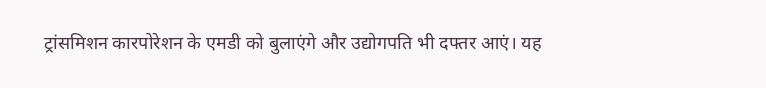ट्रांसमिशन कारपोरेशन के एमडी को बुलाएंगे और उद्योगपति भी दफ्तर आएं। यह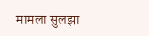मामला सुलझा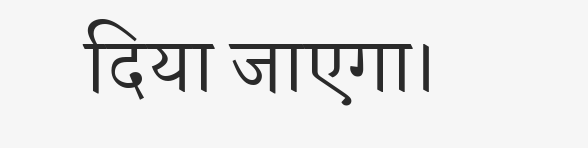दिया जाएगा।